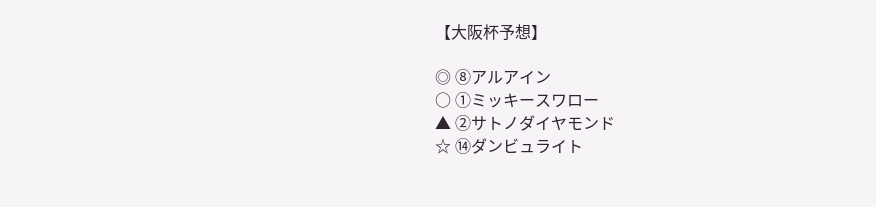【大阪杯予想】

◎ ⑧アルアイン
○ ①ミッキースワロー
▲ ②サトノダイヤモンド
☆ ⑭ダンビュライト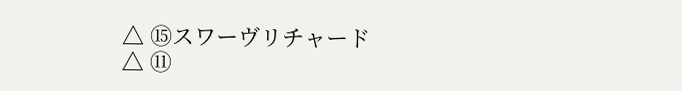△ ⑮スワーヴリチャード
△ ⑪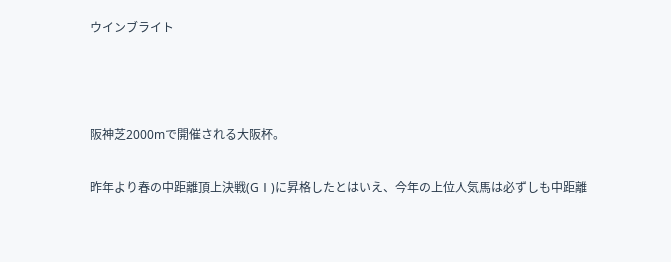ウインブライト



阪神芝2000mで開催される大阪杯。

昨年より春の中距離頂上決戦(GⅠ)に昇格したとはいえ、今年の上位人気馬は必ずしも中距離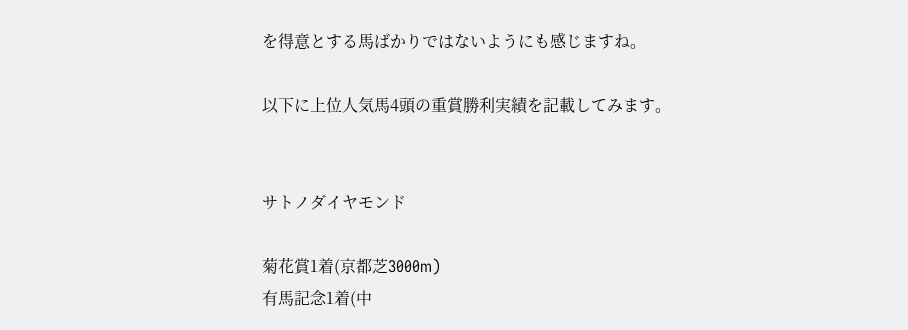を得意とする馬ばかりではないようにも感じますね。

以下に上位人気馬4頭の重賞勝利実績を記載してみます。


サトノダイヤモンド

菊花賞1着(京都芝3000m)
有馬記念1着(中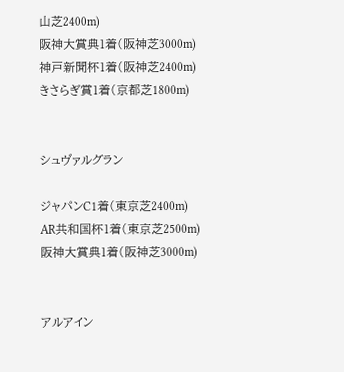山芝2400m)
阪神大賞典1着(阪神芝3000m)
神戸新聞杯1着(阪神芝2400m)
きさらぎ賞1着(京都芝1800m)


シュヴァルグラン

ジャパンC1着(東京芝2400m)
AR共和国杯1着(東京芝2500m)
阪神大賞典1着(阪神芝3000m)


アルアイン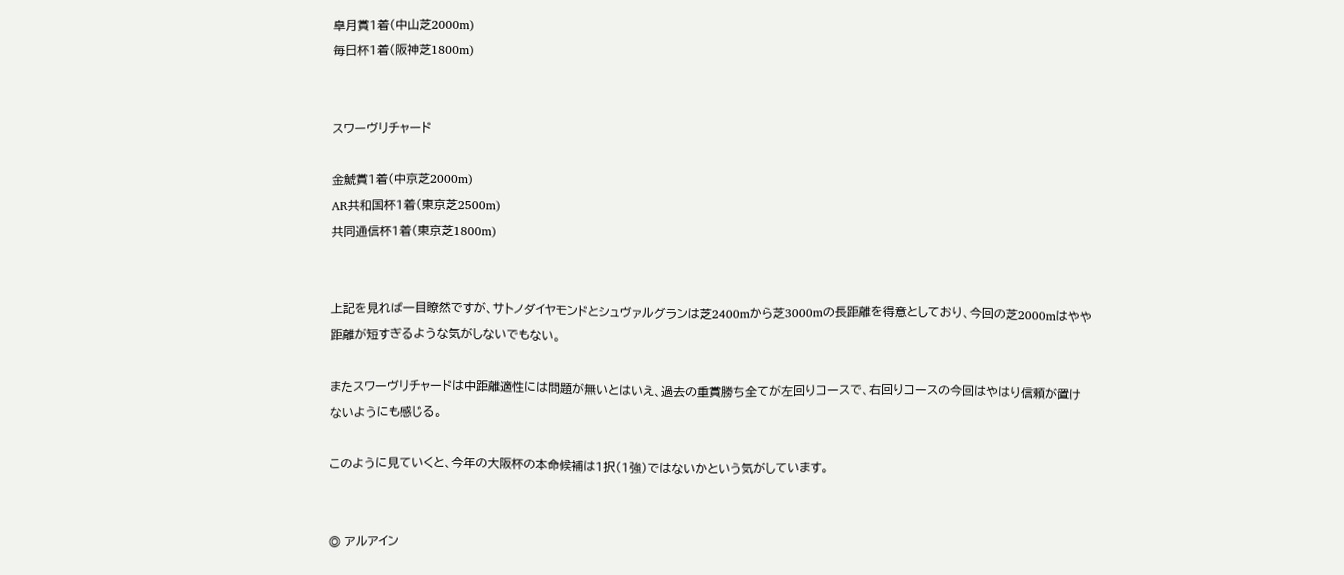皐月賞1着(中山芝2000m)
毎日杯1着(阪神芝1800m)


スワーヴリチャード

金鯱賞1着(中京芝2000m)
AR共和国杯1着(東京芝2500m)
共同通信杯1着(東京芝1800m)


上記を見れば一目瞭然ですが、サトノダイヤモンドとシュヴァルグランは芝2400mから芝3000mの長距離を得意としており、今回の芝2000mはやや距離が短すぎるような気がしないでもない。

またスワーヴリチャードは中距離適性には問題が無いとはいえ、過去の重賞勝ち全てが左回りコースで、右回りコースの今回はやはり信頼が置けないようにも感じる。

このように見ていくと、今年の大阪杯の本命候補は1択(1強)ではないかという気がしています。


◎ アルアイン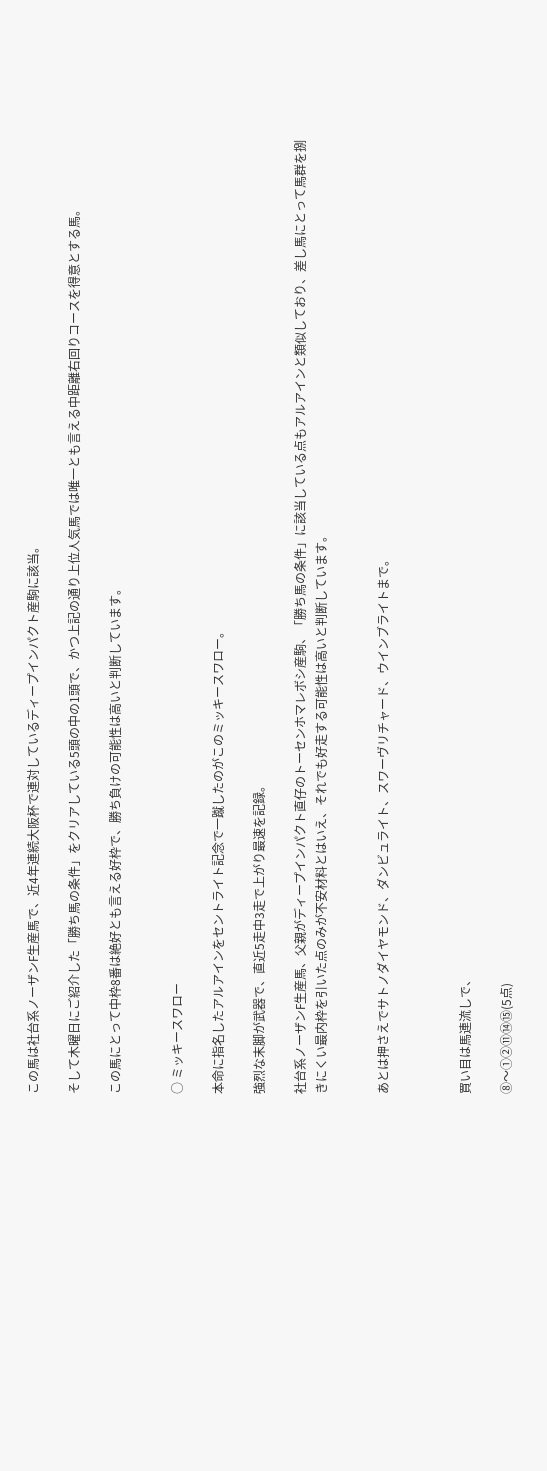この馬は社台系ノーザンF生産馬で、近4年連続大阪杯で連対しているディープインパクト産駒に該当。

そして木曜日にご紹介した「勝ち馬の条件」をクリアしている5頭の中の1頭で、かつ上記の通り上位人気馬では唯一とも言える中距離右回りコースを得意とする馬。

この馬にとって中枠8番は絶好とも言える好枠で、勝ち負けの可能性は高いと判断しています。


○ ミッキースワロー

本命に指名したアルアインをセントライト記念で一蹴したのがこのミッキースワロー。

強烈な末脚が武器で、直近5走中3走で上がり最速を記録。

社台系ノーザンF生産馬、父親がディープインパクト直仔のトーセンホマレボシ産駒、「勝ち馬の条件」に該当している点もアルアインと類似しており、差し馬にとって馬群を捌きにくい最内枠を引いた点のみが不安材料とはいえ、それでも好走する可能性は高いと判断しています。


あとは押さえでサトノダイヤモンド、ダンビュライト、スワーヴリチャード、ウインブライトまで。



買い目は馬連流しで、

⑧〜①②⑪⑭⑮(5点)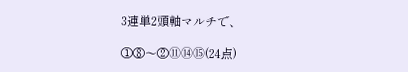3連単2頭軸マルチで、

①⑧〜②⑪⑭⑮(24点)